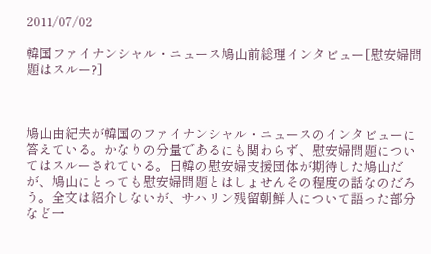2011/07/02

韓国ファイナンシャル・ニュース鳩山前総理インタビュー[慰安婦問題はスルー?]



鳩山由紀夫が韓国のファイナンシャル・ニュースのインタビューに答えている。かなりの分量であるにも関わらず、慰安婦問題についてはスルーされている。日韓の慰安婦支援団体が期待した鳩山だが、鳩山にとっても慰安婦問題とはしょせんその程度の話なのだろう。全文は紹介しないが、サハリン残留朝鮮人について語った部分など一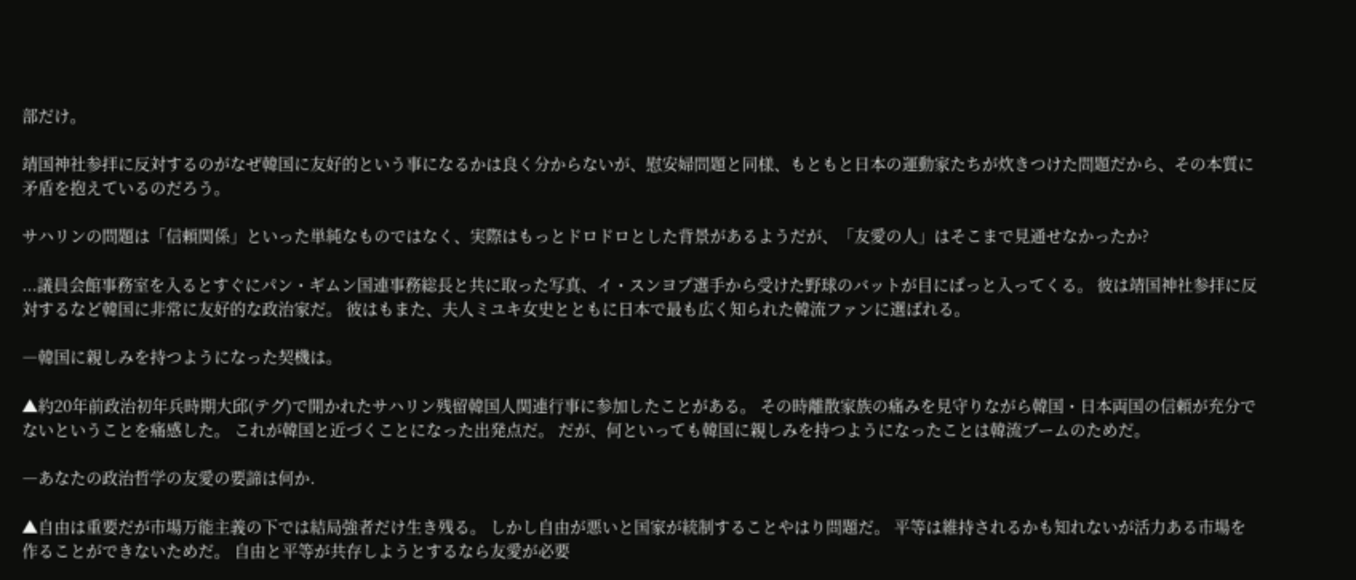部だけ。

靖国神社参拝に反対するのがなぜ韓国に友好的という事になるかは良く分からないが、慰安婦問題と同様、もともと日本の運動家たちが炊きつけた問題だから、その本質に矛盾を抱えているのだろう。

サハリンの問題は「信頼関係」といった単純なものではなく、実際はもっとドロドロとした背景があるようだが、「友愛の人」はそこまで見通せなかったか?

...議員会館事務室を入るとすぐにパン・ギムン国連事務総長と共に取った写真、イ・スンヨプ選手から受けた野球のバットが目にぱっと入ってくる。 彼は靖国神社参拝に反対するなど韓国に非常に友好的な政治家だ。 彼はもまた、夫人ミユキ女史とともに日本で最も広く知られた韓流ファンに選ばれる。

―韓国に親しみを持つようになった契機は。

▲約20年前政治初年兵時期大邱(テグ)で開かれたサハリン残留韓国人関連行事に参加したことがある。 その時離散家族の痛みを見守りながら韓国・日本両国の信頼が充分でないということを痛感した。 これが韓国と近づくことになった出発点だ。 だが、何といっても韓国に親しみを持つようになったことは韓流ブームのためだ。

―あなたの政治哲学の友愛の要諦は何か.

▲自由は重要だが市場万能主義の下では結局強者だけ生き残る。 しかし自由が悪いと国家が統制することやはり問題だ。 平等は維持されるかも知れないが活力ある市場を作ることができないためだ。 自由と平等が共存しようとするなら友愛が必要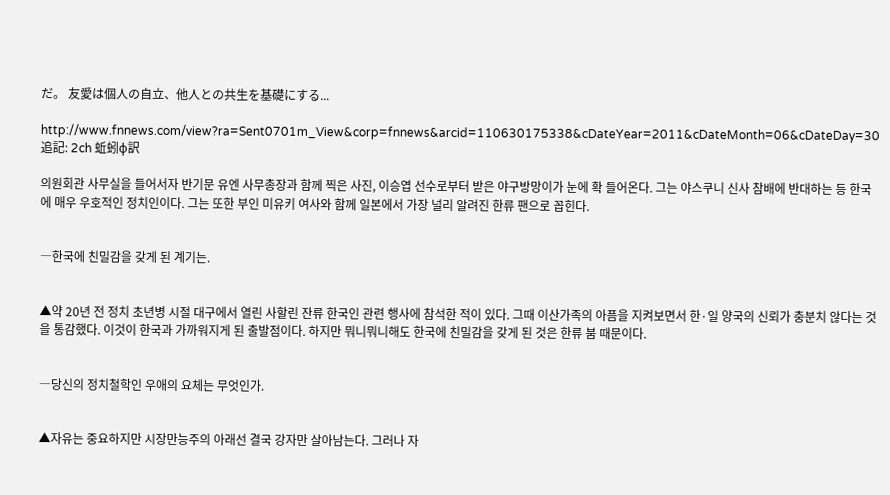だ。 友愛は個人の自立、他人との共生を基礎にする...

http://www.fnnews.com/view?ra=Sent0701m_View&corp=fnnews&arcid=110630175338&cDateYear=2011&cDateMonth=06&cDateDay=30
追記: 2ch 蚯蚓φ訳

의원회관 사무실을 들어서자 반기문 유엔 사무총장과 함께 찍은 사진, 이승엽 선수로부터 받은 야구방망이가 눈에 확 들어온다. 그는 야스쿠니 신사 참배에 반대하는 등 한국에 매우 우호적인 정치인이다. 그는 또한 부인 미유키 여사와 함께 일본에서 가장 널리 알려진 한류 팬으로 꼽힌다.


―한국에 친밀감을 갖게 된 계기는.


▲약 20년 전 정치 초년병 시절 대구에서 열린 사할린 잔류 한국인 관련 행사에 참석한 적이 있다. 그때 이산가족의 아픔을 지켜보면서 한·일 양국의 신뢰가 충분치 않다는 것을 통감했다. 이것이 한국과 가까워지게 된 출발점이다. 하지만 뭐니뭐니해도 한국에 친밀감을 갖게 된 것은 한류 붐 때문이다.


―당신의 정치철학인 우애의 요체는 무엇인가.


▲자유는 중요하지만 시장만능주의 아래선 결국 강자만 살아남는다. 그러나 자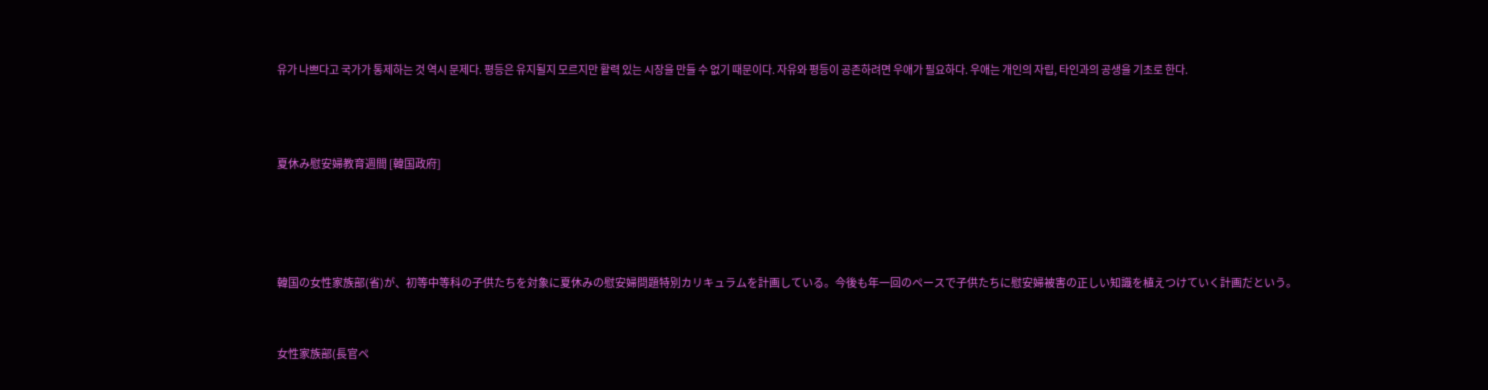유가 나쁘다고 국가가 통제하는 것 역시 문제다. 평등은 유지될지 모르지만 활력 있는 시장을 만들 수 없기 때문이다. 자유와 평등이 공존하려면 우애가 필요하다. 우애는 개인의 자립, 타인과의 공생을 기초로 한다.



夏休み慰安婦教育週間 [韓国政府]




韓国の女性家族部(省)が、初等中等科の子供たちを対象に夏休みの慰安婦問題特別カリキュラムを計画している。今後も年一回のペースで子供たちに慰安婦被害の正しい知識を植えつけていく計画だという。


女性家族部(長官ペ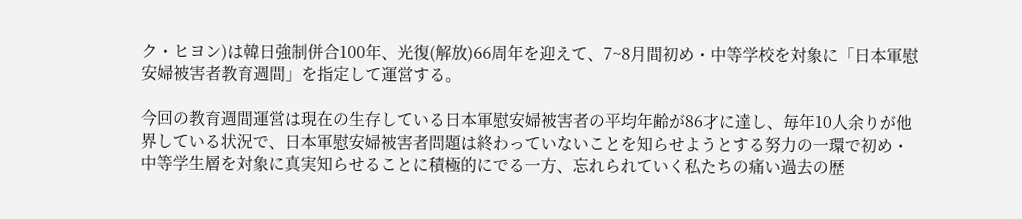ク・ヒヨン)は韓日強制併合100年、光復(解放)66周年を迎えて、7~8月間初め・中等学校を対象に「日本軍慰安婦被害者教育週間」を指定して運営する。

今回の教育週間運営は現在の生存している日本軍慰安婦被害者の平均年齢が86才に達し、毎年10人余りが他界している状況で、日本軍慰安婦被害者問題は終わっていないことを知らせようとする努力の一環で初め・中等学生層を対象に真実知らせることに積極的にでる一方、忘れられていく私たちの痛い過去の歴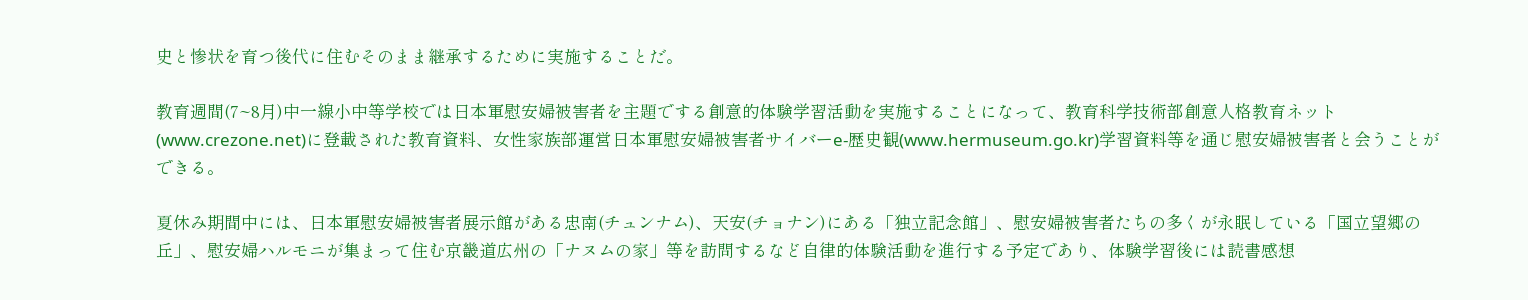史と惨状を育つ後代に住むそのまま継承するために実施することだ。

教育週間(7~8月)中一線小中等学校では日本軍慰安婦被害者を主題でする創意的体験学習活動を実施することになって、教育科学技術部創意人格教育ネット(www.crezone.net)に登載された教育資料、女性家族部運営日本軍慰安婦被害者サイバーe-歴史観(www.hermuseum.go.kr)学習資料等を通じ慰安婦被害者と会うことができる。

夏休み期間中には、日本軍慰安婦被害者展示館がある忠南(チュンナム)、天安(チョナン)にある「独立記念館」、慰安婦被害者たちの多くが永眠している「国立望郷の丘」、慰安婦ハルモニが集まって住む京畿道広州の「ナヌムの家」等を訪問するなど自律的体験活動を進行する予定であり、体験学習後には読書感想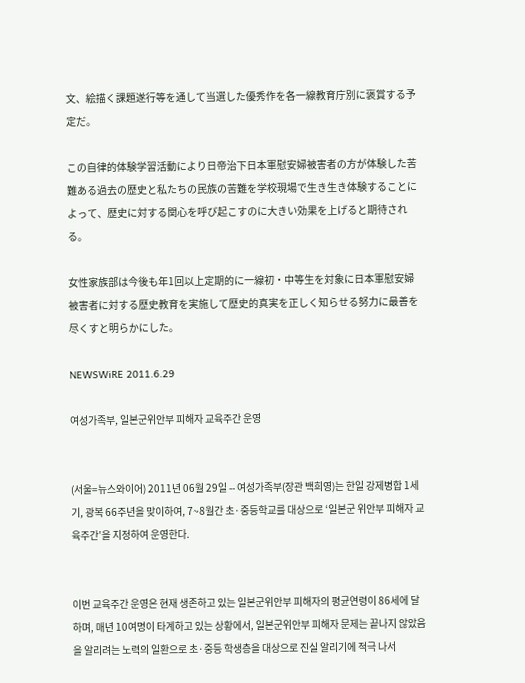文、絵描く課題遂行等を通して当選した優秀作を各一線教育庁別に褒賞する予定だ。

この自律的体験学習活動により日帝治下日本軍慰安婦被害者の方が体験した苦難ある過去の歴史と私たちの民族の苦難を学校現場で生き生き体験することによって、歴史に対する関心を呼び起こすのに大きい効果を上げると期待される。

女性家族部は今後も年1回以上定期的に一線初・中等生を対象に日本軍慰安婦被害者に対する歴史教育を実施して歴史的真実を正しく知らせる努力に最善を尽くすと明らかにした。

NEWSWiRE 2011.6.29

여성가족부, 일본군위안부 피해자 교육주간 운영


(서울=뉴스와이어) 2011년 06월 29일 -- 여성가족부(장관 백희영)는 한일 강제병합 1세기, 광복 66주년을 맞이하여, 7~8월간 초·중등학교를 대상으로 ‘일본군 위안부 피해자 교육주간’을 지정하여 운영한다.


이번 교육주간 운영은 현재 생존하고 있는 일본군위안부 피해자의 평균연령이 86세에 달하며, 매년 10여명이 타계하고 있는 상황에서, 일본군위안부 피해자 문제는 끝나지 않았음을 알리려는 노력의 일환으로 초·중등 학생층을 대상으로 진실 알리기에 적극 나서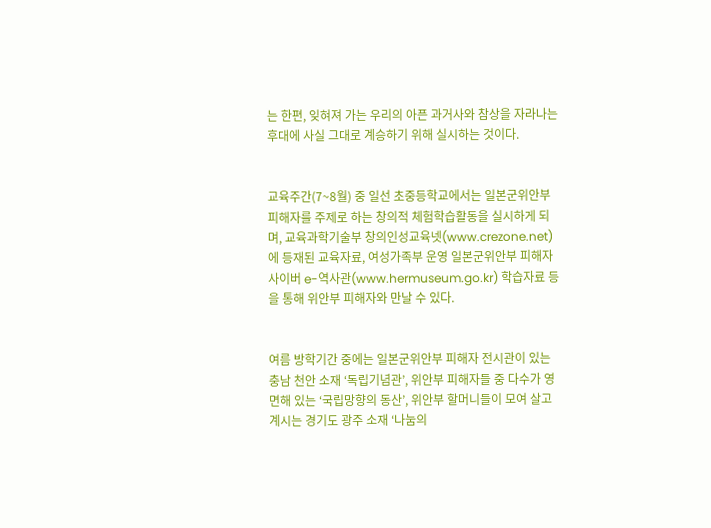는 한편, 잊혀져 가는 우리의 아픈 과거사와 참상을 자라나는 후대에 사실 그대로 계승하기 위해 실시하는 것이다.


교육주간(7~8월) 중 일선 초중등학교에서는 일본군위안부 피해자를 주제로 하는 창의적 체험학습활동을 실시하게 되며, 교육과학기술부 창의인성교육넷(www.crezone.net)에 등재된 교육자료, 여성가족부 운영 일본군위안부 피해자 사이버 e-역사관(www.hermuseum.go.kr) 학습자료 등을 통해 위안부 피해자와 만날 수 있다.


여름 방학기간 중에는 일본군위안부 피해자 전시관이 있는 충남 천안 소재 ‘독립기념관’, 위안부 피해자들 중 다수가 영면해 있는 ‘국립망향의 동산’, 위안부 할머니들이 모여 살고 계시는 경기도 광주 소재 ‘나눔의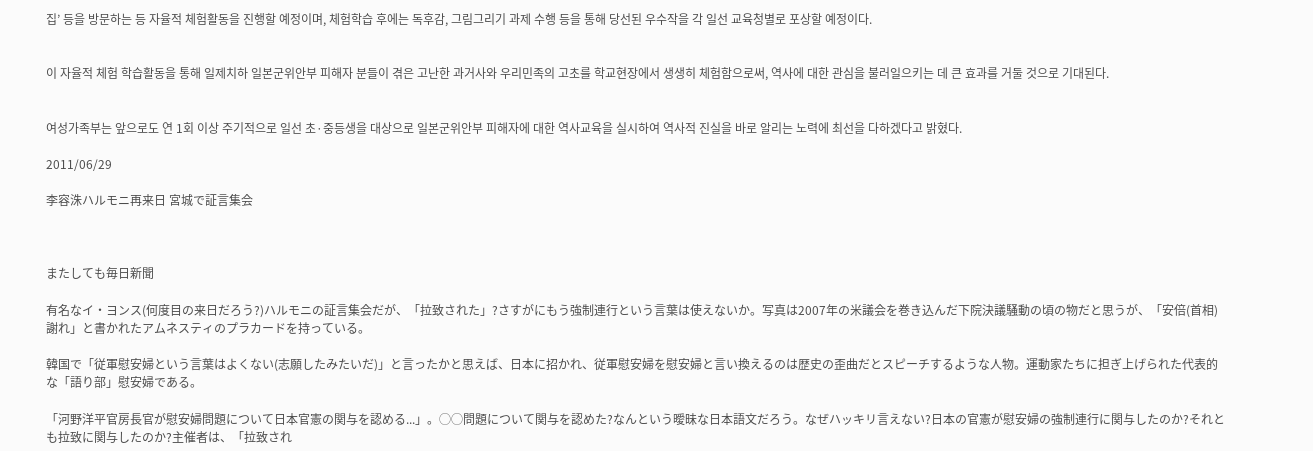집’ 등을 방문하는 등 자율적 체험활동을 진행할 예정이며, 체험학습 후에는 독후감, 그림그리기 과제 수행 등을 통해 당선된 우수작을 각 일선 교육청별로 포상할 예정이다.


이 자율적 체험 학습활동을 통해 일제치하 일본군위안부 피해자 분들이 겪은 고난한 과거사와 우리민족의 고초를 학교현장에서 생생히 체험함으로써, 역사에 대한 관심을 불러일으키는 데 큰 효과를 거둘 것으로 기대된다.


여성가족부는 앞으로도 연 1회 이상 주기적으로 일선 초·중등생을 대상으로 일본군위안부 피해자에 대한 역사교육을 실시하여 역사적 진실을 바로 알리는 노력에 최선을 다하겠다고 밝혔다.

2011/06/29

李容洙ハルモニ再来日 宮城で証言集会



またしても毎日新聞

有名なイ・ヨンス(何度目の来日だろう?)ハルモニの証言集会だが、「拉致された」?さすがにもう強制連行という言葉は使えないか。写真は2007年の米議会を巻き込んだ下院決議騒動の頃の物だと思うが、「安倍(首相)謝れ」と書かれたアムネスティのプラカードを持っている。

韓国で「従軍慰安婦という言葉はよくない(志願したみたいだ)」と言ったかと思えば、日本に招かれ、従軍慰安婦を慰安婦と言い換えるのは歴史の歪曲だとスピーチするような人物。運動家たちに担ぎ上げられた代表的な「語り部」慰安婦である。

「河野洋平官房長官が慰安婦問題について日本官憲の関与を認める...」。◯◯問題について関与を認めた?なんという曖昧な日本語文だろう。なぜハッキリ言えない?日本の官憲が慰安婦の強制連行に関与したのか?それとも拉致に関与したのか?主催者は、「拉致され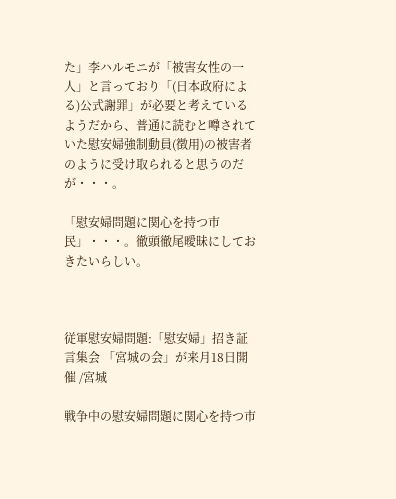た」李ハルモニが「被害女性の一人」と言っており「(日本政府による)公式謝罪」が必要と考えているようだから、普通に読むと噂されていた慰安婦強制動員(徴用)の被害者のように受け取られると思うのだが・・・。

「慰安婦問題に関心を持つ市民」・・・。徹頭徹尾曖昧にしておきたいらしい。



従軍慰安婦問題:「慰安婦」招き証言集会 「宮城の会」が来月18日開催 /宮城

戦争中の慰安婦問題に関心を持つ市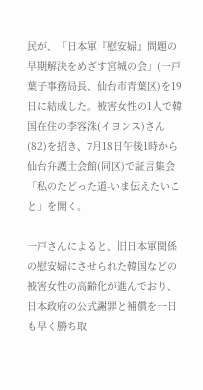民が、「日本軍『慰安婦』問題の早期解決をめざす宮城の会」(一戸葉子事務局長、仙台市青葉区)を19日に結成した。被害女性の1人で韓国在住の李容洙(イヨンス)さん(82)を招き、7月18日午後1時から仙台弁護士会館(同区)で証言集会「私のたどった道-いま伝えたいこと」を開く。

一戸さんによると、旧日本軍関係の慰安婦にさせられた韓国などの被害女性の高齢化が進んでおり、日本政府の公式謝罪と補償を一日も早く勝ち取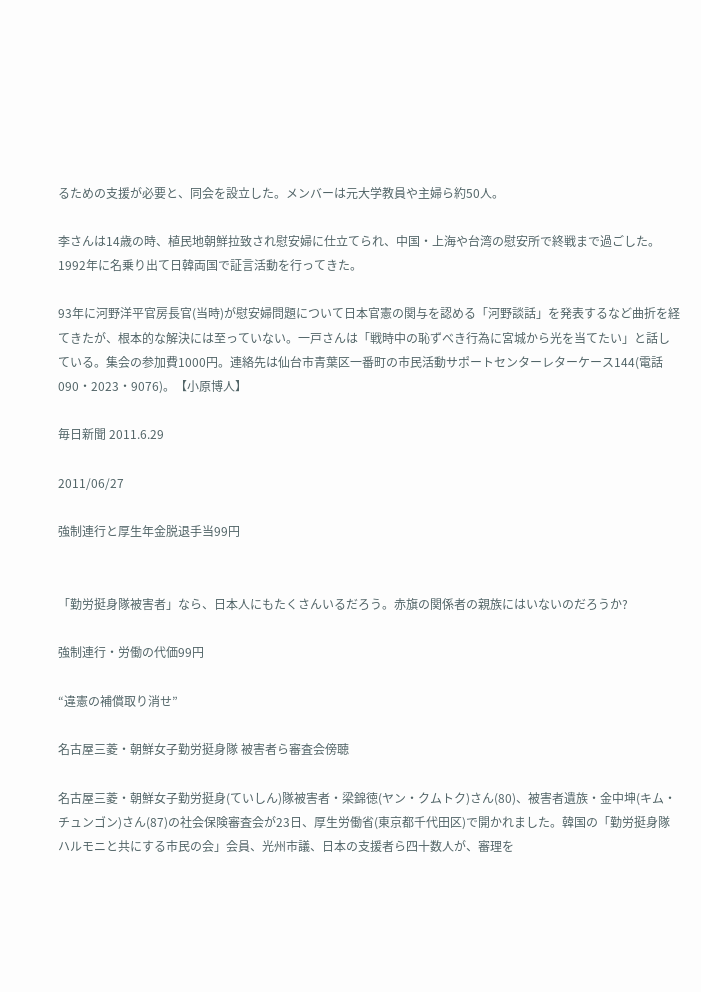るための支援が必要と、同会を設立した。メンバーは元大学教員や主婦ら約50人。

李さんは14歳の時、植民地朝鮮拉致され慰安婦に仕立てられ、中国・上海や台湾の慰安所で終戦まで過ごした。1992年に名乗り出て日韓両国で証言活動を行ってきた。

93年に河野洋平官房長官(当時)が慰安婦問題について日本官憲の関与を認める「河野談話」を発表するなど曲折を経てきたが、根本的な解決には至っていない。一戸さんは「戦時中の恥ずべき行為に宮城から光を当てたい」と話している。集会の参加費1000円。連絡先は仙台市青葉区一番町の市民活動サポートセンターレターケース144(電話090・2023・9076)。【小原博人】

毎日新聞 2011.6.29

2011/06/27

強制連行と厚生年金脱退手当99円


「勤労挺身隊被害者」なら、日本人にもたくさんいるだろう。赤旗の関係者の親族にはいないのだろうか?

強制連行・労働の代価99円

“違憲の補償取り消せ”

名古屋三菱・朝鮮女子勤労挺身隊 被害者ら審査会傍聴

名古屋三菱・朝鮮女子勤労挺身(ていしん)隊被害者・梁錦徳(ヤン・クムトク)さん(80)、被害者遺族・金中坤(キム・チュンゴン)さん(87)の社会保険審査会が23日、厚生労働省(東京都千代田区)で開かれました。韓国の「勤労挺身隊ハルモニと共にする市民の会」会員、光州市議、日本の支援者ら四十数人が、審理を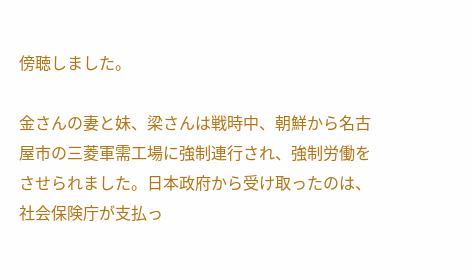傍聴しました。

金さんの妻と妹、梁さんは戦時中、朝鮮から名古屋市の三菱軍需工場に強制連行され、強制労働をさせられました。日本政府から受け取ったのは、社会保険庁が支払っ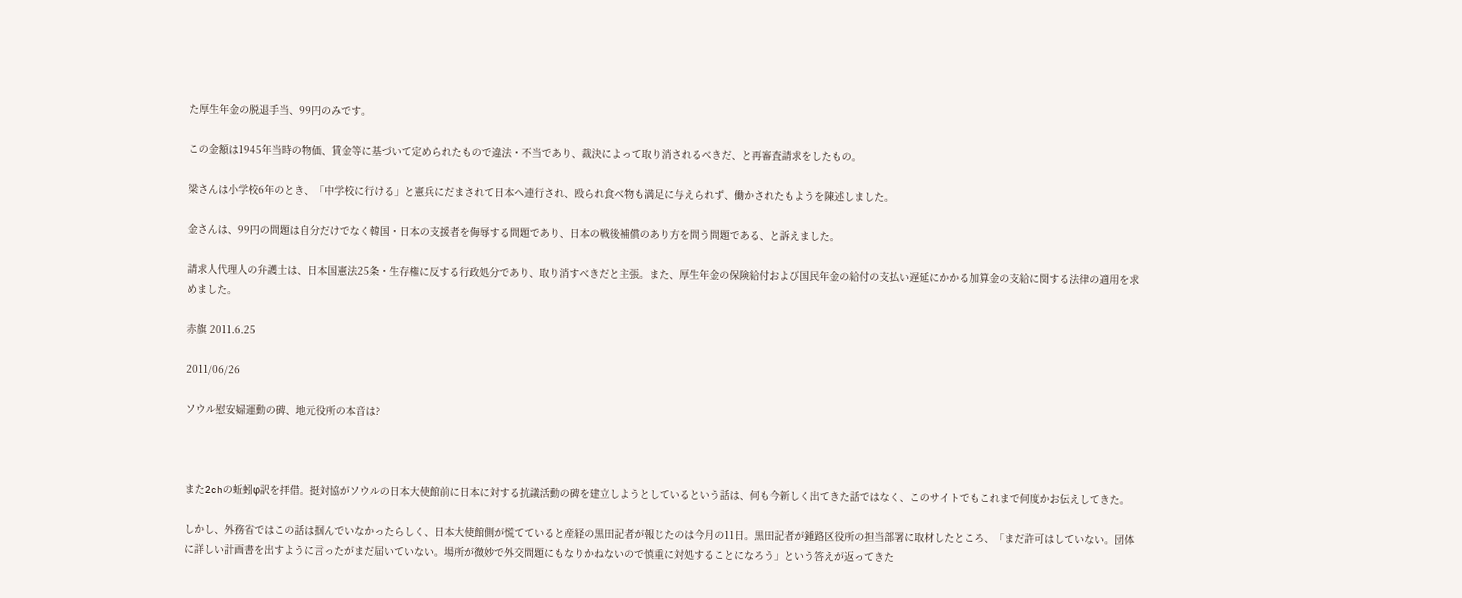た厚生年金の脱退手当、99円のみです。

この金額は1945年当時の物価、賃金等に基づいて定められたもので違法・不当であり、裁決によって取り消されるべきだ、と再審査請求をしたもの。

梁さんは小学校6年のとき、「中学校に行ける」と憲兵にだまされて日本へ連行され、殴られ食べ物も満足に与えられず、働かされたもようを陳述しました。

金さんは、99円の問題は自分だけでなく韓国・日本の支援者を侮辱する問題であり、日本の戦後補償のあり方を問う問題である、と訴えました。

請求人代理人の弁護士は、日本国憲法25条・生存権に反する行政処分であり、取り消すべきだと主張。また、厚生年金の保険給付および国民年金の給付の支払い遅延にかかる加算金の支給に関する法律の適用を求めました。

赤旗 2011.6.25

2011/06/26

ソウル慰安婦運動の碑、地元役所の本音は?



また2chの蚯蚓φ訳を拝借。挺対協がソウルの日本大使館前に日本に対する抗議活動の碑を建立しようとしているという話は、何も今新しく出てきた話ではなく、このサイトでもこれまで何度かお伝えしてきた。

しかし、外務省ではこの話は掴んでいなかったらしく、日本大使館側が慌てていると産経の黒田記者が報じたのは今月の11日。黒田記者が鍾路区役所の担当部署に取材したところ、「まだ許可はしていない。団体に詳しい計画書を出すように言ったがまだ届いていない。場所が微妙で外交問題にもなりかねないので慎重に対処することになろう」という答えが返ってきた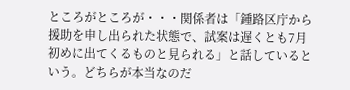ところがところが・・・関係者は「鍾路区庁から援助を申し出られた状態で、試案は遅くとも7月初めに出てくるものと見られる」と話しているという。どちらが本当なのだ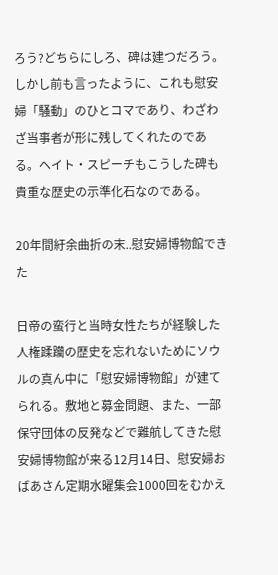ろう?どちらにしろ、碑は建つだろう。しかし前も言ったように、これも慰安婦「騒動」のひとコマであり、わざわざ当事者が形に残してくれたのである。ヘイト・スピーチもこうした碑も貴重な歴史の示準化石なのである。

20年間紆余曲折の末..慰安婦博物館できた

日帝の蛮行と当時女性たちが経験した人権蹂躪の歴史を忘れないためにソウルの真ん中に「慰安婦博物館」が建てられる。敷地と募金問題、また、一部保守団体の反発などで難航してきた慰安婦博物館が来る12月14日、慰安婦おばあさん定期水曜集会1000回をむかえ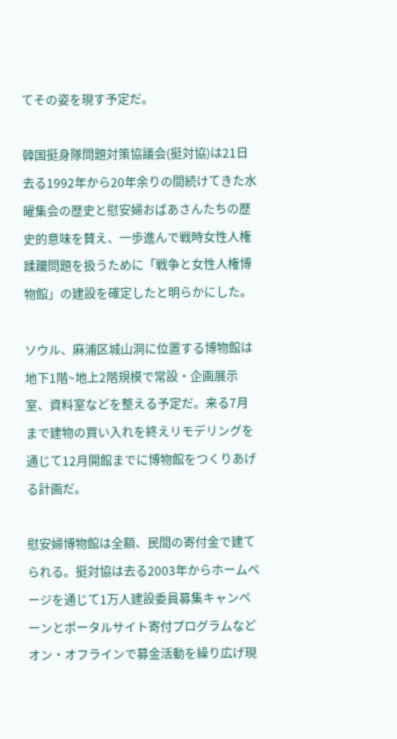てその姿を現す予定だ。

韓国挺身隊問題対策協議会(挺対協)は21日去る1992年から20年余りの間続けてきた水曜集会の歴史と慰安婦おばあさんたちの歴史的意味を賛え、一歩進んで戦時女性人権蹂躪問題を扱うために「戦争と女性人権博物館」の建設を確定したと明らかにした。

ソウル、麻浦区城山洞に位置する博物館は地下1階~地上2階規模で常設・企画展示室、資料室などを整える予定だ。来る7月まで建物の買い入れを終えリモデリングを通じて12月開館までに博物館をつくりあげる計画だ。

慰安婦博物館は全額、民間の寄付金で建てられる。挺対協は去る2003年からホームページを通じて1万人建設委員募集キャンペーンとポータルサイト寄付プログラムなどオン・オフラインで募金活動を繰り広げ現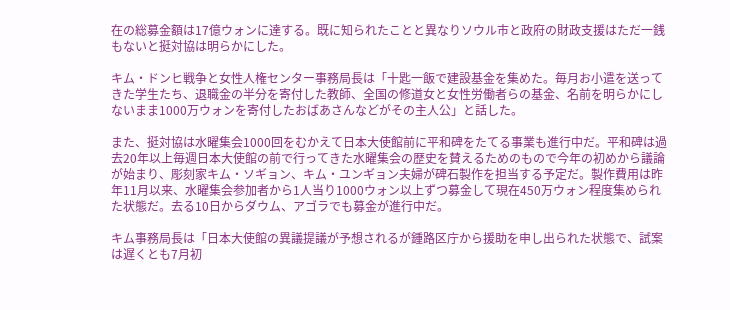在の総募金額は17億ウォンに達する。既に知られたことと異なりソウル市と政府の財政支援はただ一銭もないと挺対協は明らかにした。

キム・ドンヒ戦争と女性人権センター事務局長は「十匙一飯で建設基金を集めた。毎月お小遣を送ってきた学生たち、退職金の半分を寄付した教師、全国の修道女と女性労働者らの基金、名前を明らかにしないまま1000万ウォンを寄付したおばあさんなどがその主人公」と話した。

また、挺対協は水曜集会1000回をむかえて日本大使館前に平和碑をたてる事業も進行中だ。平和碑は過去20年以上毎週日本大使館の前で行ってきた水曜集会の歴史を賛えるためのもので今年の初めから議論が始まり、彫刻家キム・ソギョン、キム・ユンギョン夫婦が碑石製作を担当する予定だ。製作費用は昨年11月以来、水曜集会参加者から1人当り1000ウォン以上ずつ募金して現在450万ウォン程度集められた状態だ。去る10日からダウム、アゴラでも募金が進行中だ。

キム事務局長は「日本大使館の異議提議が予想されるが鍾路区庁から援助を申し出られた状態で、試案は遅くとも7月初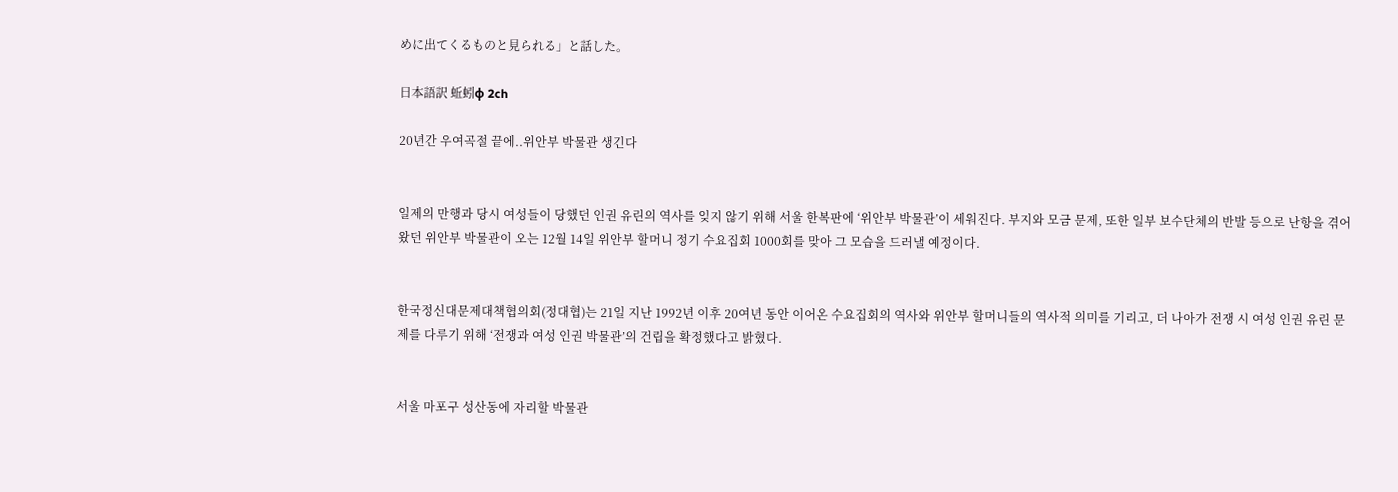めに出てくるものと見られる」と話した。

日本語訳 蚯蚓φ 2ch

20년간 우여곡절 끝에..위안부 박물관 생긴다


일제의 만행과 당시 여성들이 당했던 인권 유린의 역사를 잊지 않기 위해 서울 한복판에 ‘위안부 박물관’이 세워진다. 부지와 모금 문제, 또한 일부 보수단체의 반발 등으로 난항을 겪어왔던 위안부 박물관이 오는 12월 14일 위안부 할머니 정기 수요집회 1000회를 맞아 그 모습을 드러낼 예정이다.


한국정신대문제대책협의회(정대협)는 21일 지난 1992년 이후 20여년 동안 이어온 수요집회의 역사와 위안부 할머니들의 역사적 의미를 기리고, 더 나아가 전쟁 시 여성 인권 유린 문제를 다루기 위해 ‘전쟁과 여성 인권 박물관’의 건립을 확정했다고 밝혔다.


서울 마포구 성산동에 자리할 박물관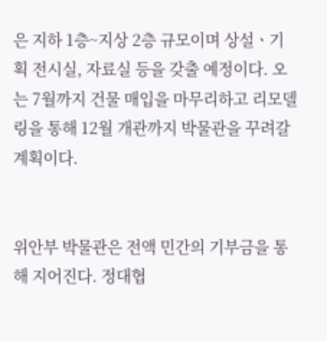은 지하 1층~지상 2층 규모이며 상설ㆍ기획 전시실, 자료실 등을 갖출 예정이다. 오는 7월까지 건물 매입을 마무리하고 리모델링을 통해 12월 개관까지 박물관을 꾸려갈 계획이다.


위안부 박물관은 전액 민간의 기부금을 통해 지어진다. 정대협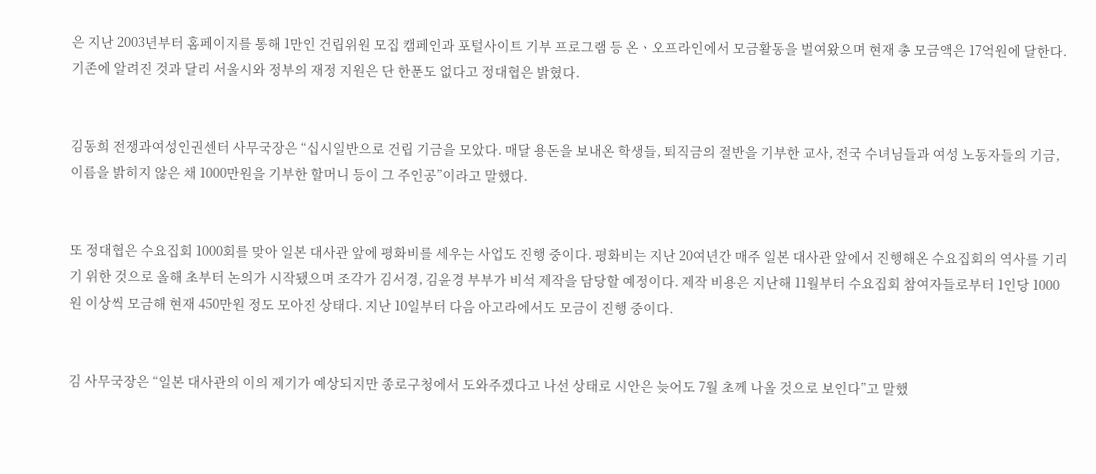은 지난 2003년부터 홈페이지를 통해 1만인 건립위원 모집 캠페인과 포털사이트 기부 프로그램 등 온ㆍ오프라인에서 모금활동을 벌여왔으며 현재 총 모금액은 17억원에 달한다. 기존에 알려진 것과 달리 서울시와 정부의 재정 지원은 단 한푼도 없다고 정대협은 밝혔다.


김동희 전쟁과여성인권센터 사무국장은 “십시일반으로 건립 기금을 모았다. 매달 용돈을 보내온 학생들, 퇴직금의 절반을 기부한 교사, 전국 수녀님들과 여성 노동자들의 기금, 이름을 밝히지 않은 채 1000만원을 기부한 할머니 등이 그 주인공”이라고 말했다.


또 정대협은 수요집회 1000회를 맞아 일본 대사관 앞에 평화비를 세우는 사업도 진행 중이다. 평화비는 지난 20여년간 매주 일본 대사관 앞에서 진행해온 수요집회의 역사를 기리기 위한 것으로 올해 초부터 논의가 시작됐으며 조각가 김서경, 김윤경 부부가 비석 제작을 담당할 예정이다. 제작 비용은 지난해 11월부터 수요집회 참여자들로부터 1인당 1000원 이상씩 모금해 현재 450만원 정도 모아진 상태다. 지난 10일부터 다음 아고라에서도 모금이 진행 중이다.


김 사무국장은 “일본 대사관의 이의 제기가 예상되지만 종로구청에서 도와주겠다고 나선 상태로 시안은 늦어도 7월 초께 나올 것으로 보인다”고 말했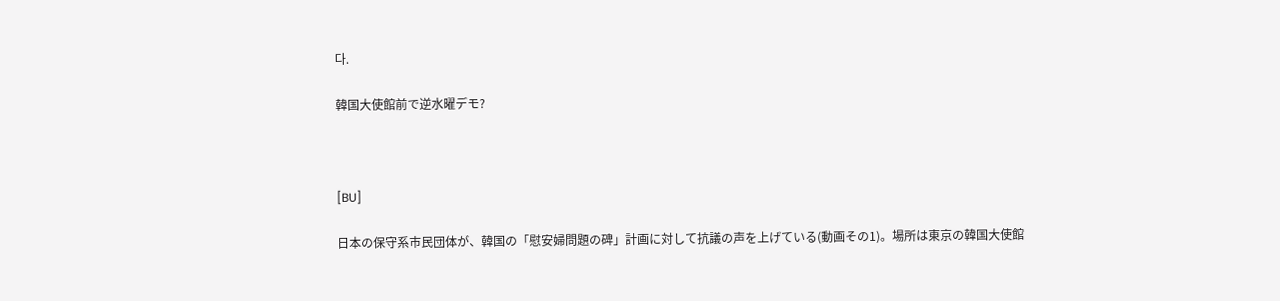다.

韓国大使館前で逆水曜デモ?



[BU]

日本の保守系市民団体が、韓国の「慰安婦問題の碑」計画に対して抗議の声を上げている(動画その1)。場所は東京の韓国大使館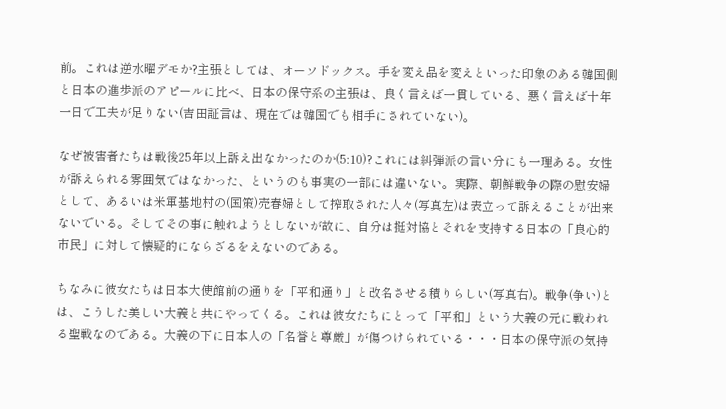前。これは逆水曜デモか?主張としては、オーソドックス。手を変え品を変えといった印象のある韓国側と日本の進歩派のアピールに比べ、日本の保守系の主張は、良く言えば一貫している、悪く言えば十年一日で工夫が足りない(吉田証言は、現在では韓国でも相手にされていない)。

なぜ被害者たちは戦後25年以上訴え出なかったのか(5:10)?これには糾弾派の言い分にも一理ある。女性が訴えられる雰囲気ではなかった、というのも事実の一部には違いない。実際、朝鮮戦争の際の慰安婦として、あるいは米軍基地村の(国策)売春婦として搾取された人々(写真左)は表立って訴えることが出来ないでいる。そしてその事に触れようとしないが故に、自分は挺対協とそれを支持する日本の「良心的市民」に対して懐疑的にならざるをえないのである。

ちなみに彼女たちは日本大使館前の通りを「平和通り」と改名させる積りらしい(写真右)。戦争(争い)とは、こうした美しい大義と共にやってくる。これは彼女たちにとって「平和」という大義の元に戦われる聖戦なのである。大義の下に日本人の「名誉と尊厳」が傷つけられている・・・日本の保守派の気持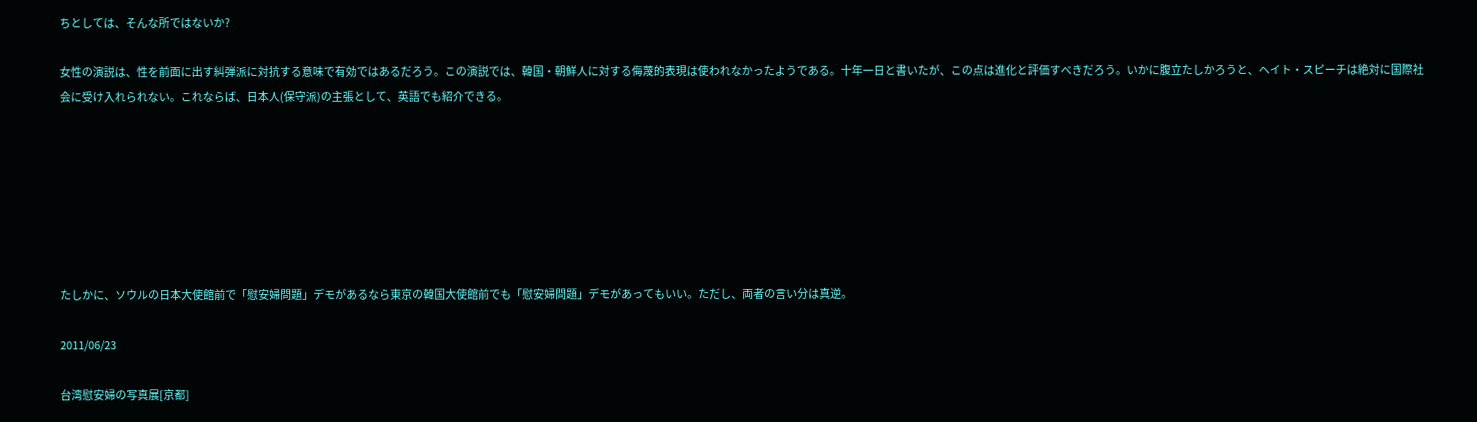ちとしては、そんな所ではないか?

女性の演説は、性を前面に出す糾弾派に対抗する意味で有効ではあるだろう。この演説では、韓国・朝鮮人に対する侮蔑的表現は使われなかったようである。十年一日と書いたが、この点は進化と評価すべきだろう。いかに腹立たしかろうと、ヘイト・スピーチは絶対に国際社会に受け入れられない。これならば、日本人(保守派)の主張として、英語でも紹介できる。







たしかに、ソウルの日本大使館前で「慰安婦問題」デモがあるなら東京の韓国大使館前でも「慰安婦問題」デモがあってもいい。ただし、両者の言い分は真逆。

2011/06/23

台湾慰安婦の写真展[京都]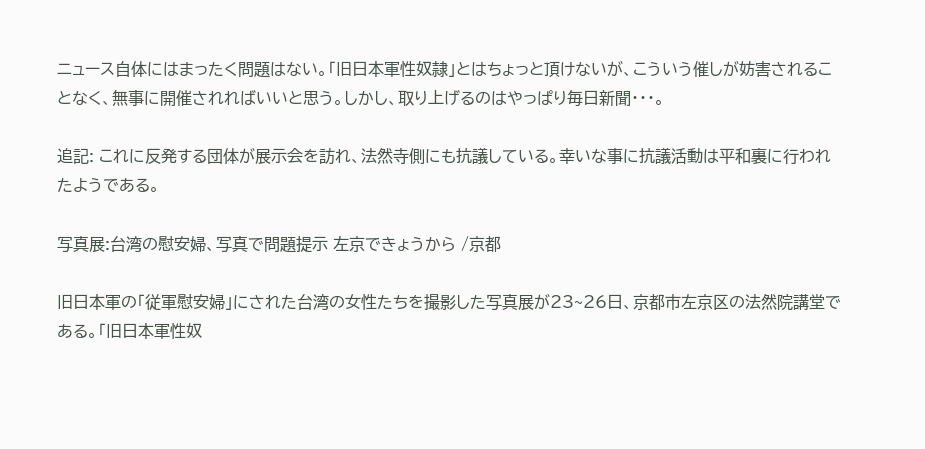ニュース自体にはまったく問題はない。「旧日本軍性奴隷」とはちょっと頂けないが、こういう催しが妨害されることなく、無事に開催されればいいと思う。しかし、取り上げるのはやっぱり毎日新聞・・・。

追記: これに反発する団体が展示会を訪れ、法然寺側にも抗議している。幸いな事に抗議活動は平和裏に行われたようである。

写真展:台湾の慰安婦、写真で問題提示 左京できょうから /京都

旧日本軍の「従軍慰安婦」にされた台湾の女性たちを撮影した写真展が23~26日、京都市左京区の法然院講堂である。「旧日本軍性奴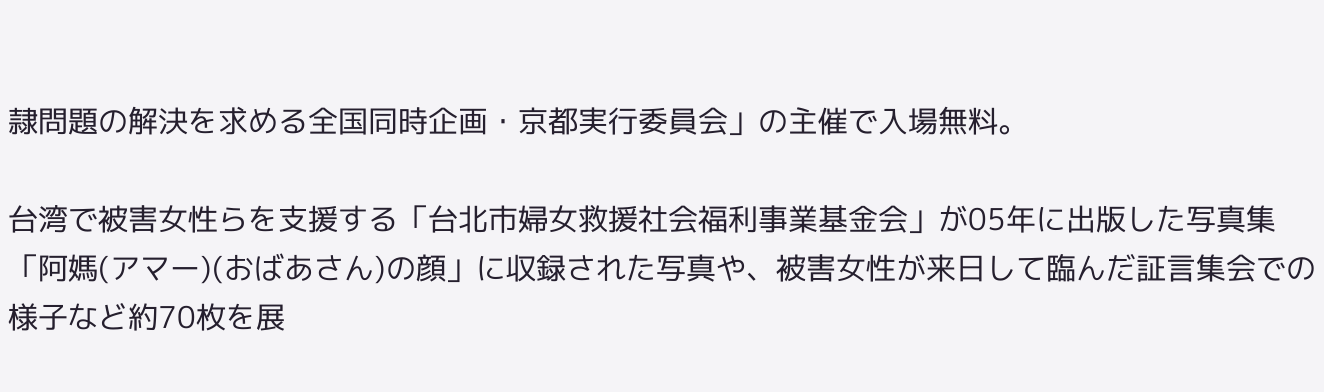隷問題の解決を求める全国同時企画・京都実行委員会」の主催で入場無料。

台湾で被害女性らを支援する「台北市婦女救援社会福利事業基金会」が05年に出版した写真集「阿媽(アマー)(おばあさん)の顔」に収録された写真や、被害女性が来日して臨んだ証言集会での様子など約70枚を展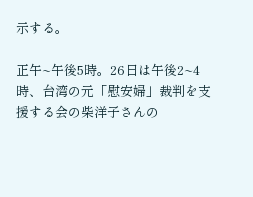示する。

正午~午後5時。26日は午後2~4時、台湾の元「慰安婦」裁判を支援する会の柴洋子さんの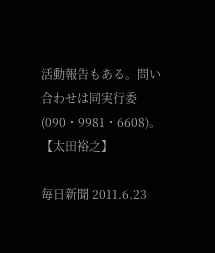活動報告もある。問い合わせは同実行委(090・9981・6608)。【太田裕之】

毎日新聞 2011.6.23